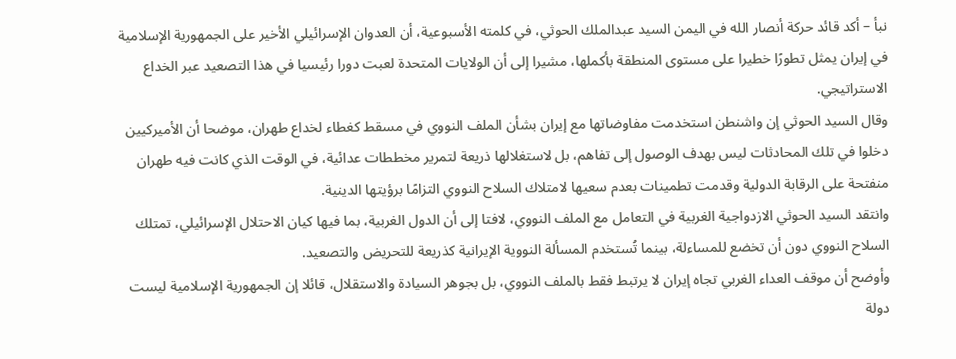نبأ – أكد قائد حركة أنصار الله في اليمن السيد عبدالملك الحوثي، في كلمته الأسبوعية، أن العدوان الإسرائيلي الأخير على الجمهورية الإسلامية في إيران يمثل تطورًا خطيرا على مستوى المنطقة بأكملها، مشيرا إلى أن الولايات المتحدة لعبت دورا رئيسيا في هذا التصعيد عبر الخداع الاستراتيجي.
وقال السيد الحوثي إن واشنطن استخدمت مفاوضاتها مع إيران بشأن الملف النووي في مسقط كغطاء لخداع طهران، موضحا أن الأميركيين دخلوا في تلك المحادثات ليس بهدف الوصول إلى تفاهم، بل لاستغلالها ذريعة لتمرير مخططات عدائية، في الوقت الذي كانت فيه طهران منفتحة على الرقابة الدولية وقدمت تطمينات بعدم سعيها لامتلاك السلاح النووي التزامًا برؤيتها الدينية.
وانتقد السيد الحوثي الازدواجية الغربية في التعامل مع الملف النووي، لافتا إلى أن الدول الغربية، بما فيها كيان الاحتلال الإسرائيلي، تمتلك السلاح النووي دون أن تخضع للمساءلة، بينما تُستخدم المسألة النووية الإيرانية كذريعة للتحريض والتصعيد.
وأوضح أن موقف العداء الغربي تجاه إيران لا يرتبط فقط بالملف النووي، بل بجوهر السيادة والاستقلال، قائلا إن الجمهورية الإسلامية ليست دولة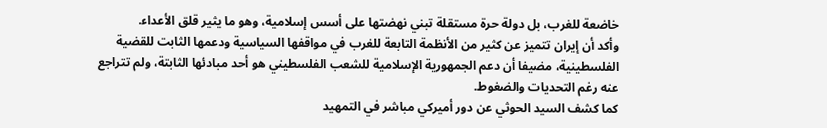خاضعة للغرب، بل دولة حرة مستقلة تبني نهضتها على أسس إسلامية، وهو ما يثير قلق الأعداء.
وأكد أن إيران تتميز عن كثير من الأنظمة التابعة للغرب في مواقفها السياسية ودعمها الثابت للقضية الفلسطينية، مضيفا أن دعم الجمهورية الإسلامية للشعب الفلسطيني هو أحد مبادئها الثابتة، ولم تتراجع عنه رغم التحديات والضغوط.
كما كشف السيد الحوثي عن دور أميركي مباشر في التمهيد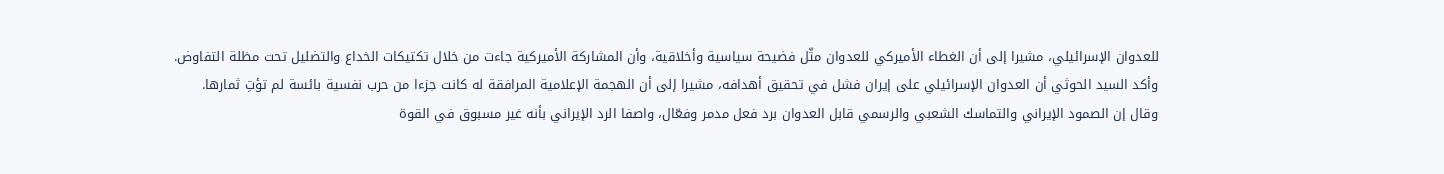للعدوان الإسرائيلي، مشيرا إلى أن الغطاء الأميركي للعدوان مثّل فضيحة سياسية وأخلاقية، وأن المشاركة الأميركية جاءت من خلال تكتيكات الخداع والتضليل تحت مظلة التفاوض.
وأكد السيد الحوثي أن العدوان الإسرائيلي على إيران فشل في تحقيق أهدافه، مشيرا إلى أن الهجمة الإعلامية المرافقة له كانت جزءا من حرب نفسية بائسة لم تؤتِ ثمارها.
وقال إن الصمود الإيراني والتماسك الشعبي والرسمي قابل العدوان برد فعل مدمر وفعّال، واصفا الرد الإيراني بأنه غير مسبوق في القوة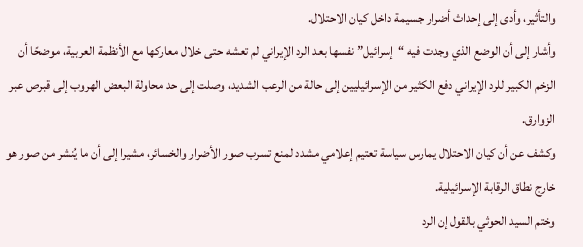والتأثير، وأدى إلى إحداث أضرار جسيمة داخل كيان الاحتلال.
وأشار إلى أن الوضع الذي وجدت فيه “إسرائيل” نفسها بعد الرد الإيراني لم تعشه حتى خلال معاركها مع الأنظمة العربية، موضحًا أن الزخم الكبير للرد الإيراني دفع الكثير من الإسرائيليين إلى حالة من الرعب الشديد، وصلت إلى حد محاولة البعض الهروب إلى قبرص عبر الزوارق.
وكشف عن أن كيان الاحتلال يمارس سياسة تعتيم إعلامي مشدد لمنع تسرب صور الأضرار والخسائر، مشيرا إلى أن ما يُنشر من صور هو خارج نطاق الرقابة الإسرائيلية.
وختم السيد الحوثي بالقول إن الرد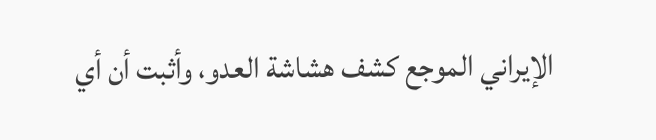الإيراني الموجع كشف هشاشة العدو، وأثبت أن أي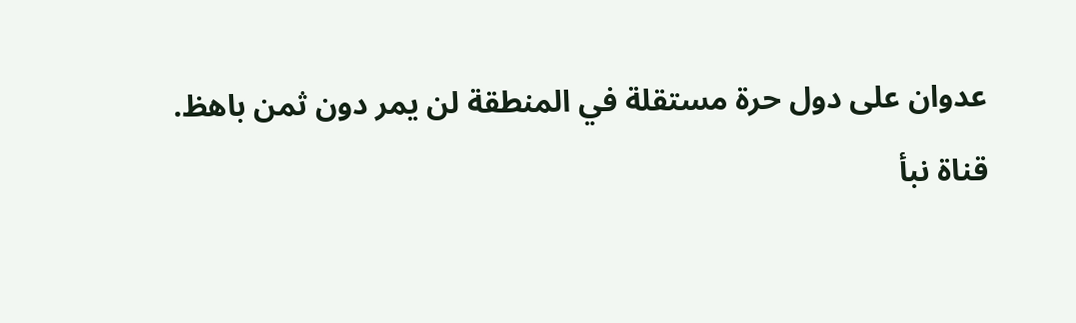عدوان على دول حرة مستقلة في المنطقة لن يمر دون ثمن باهظ.
قناة نبأ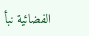الفضائية نبأ